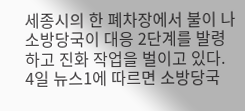세종시의 한 폐차장에서 불이 나 소방당국이 대응 2단계를 발령하고 진화 작업을 벌이고 있다.
4일 뉴스1에 따르면 소방당국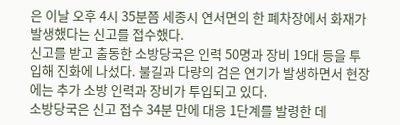은 이날 오후 4시 35분쯤 세종시 연서면의 한 폐차장에서 화재가 발생했다는 신고를 접수했다.
신고를 받고 출동한 소방당국은 인력 50명과 장비 19대 등을 투입해 진화에 나섰다. 불길과 다량의 검은 연기가 발생하면서 현장에는 추가 소방 인력과 장비가 투입되고 있다.
소방당국은 신고 접수 34분 만에 대응 1단계를 발령한 데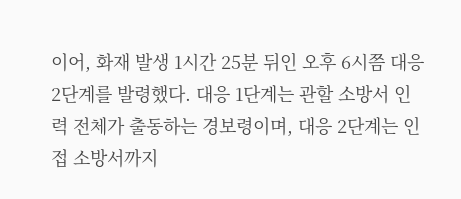이어, 화재 발생 1시간 25분 뒤인 오후 6시쯤 대응 2단계를 발령했다. 대응 1단계는 관할 소방서 인력 전체가 출동하는 경보령이며, 대응 2단계는 인접 소방서까지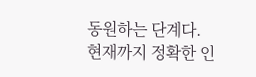동원하는 단계다.
현재까지 정확한 인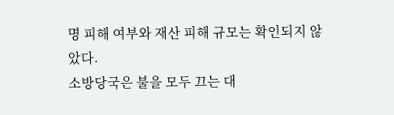명 피해 여부와 재산 피해 규모는 확인되지 않았다.
소방당국은 불을 모두 끄는 대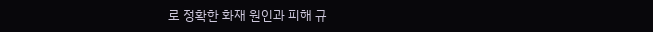로 정확한 화재 원인과 피해 규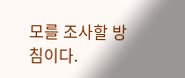모를 조사할 방침이다.